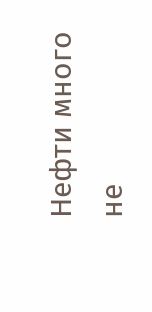Нефти много не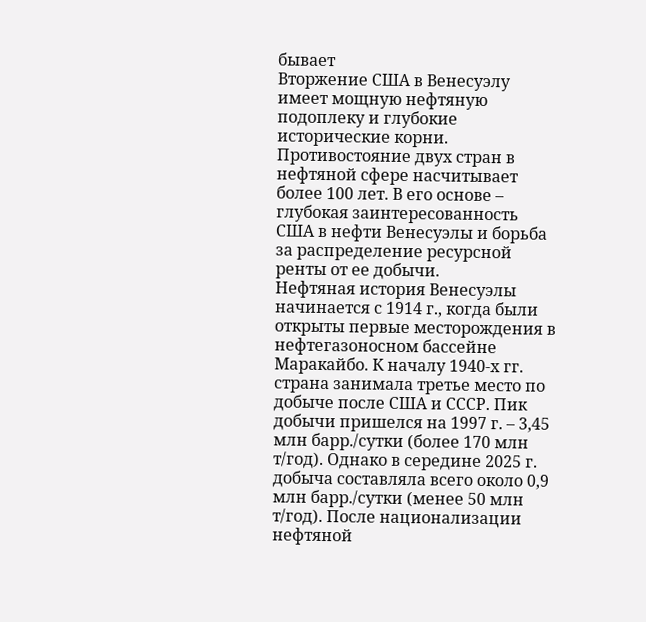бывает
Вторжение США в Венесуэлу имеет мощную нефтяную подоплеку и глубокие исторические корни. Противостояние двух стран в нефтяной сфере насчитывает более 100 лет. В его основе – глубокая заинтересованность США в нефти Венесуэлы и борьба за распределение ресурсной ренты от ее добычи.
Нефтяная история Венесуэлы начинается с 1914 г., когда были открыты первые месторождения в нефтегазоносном бассейне Маракайбо. К началу 1940-х гг. страна занимала третье место по добыче после США и СССР. Пик добычи пришелся на 1997 г. – 3,45 млн барр./сутки (более 170 млн т/год). Однако в середине 2025 г. добыча составляла всего около 0,9 млн барр./сутки (менее 50 млн т/год). После национализации нефтяной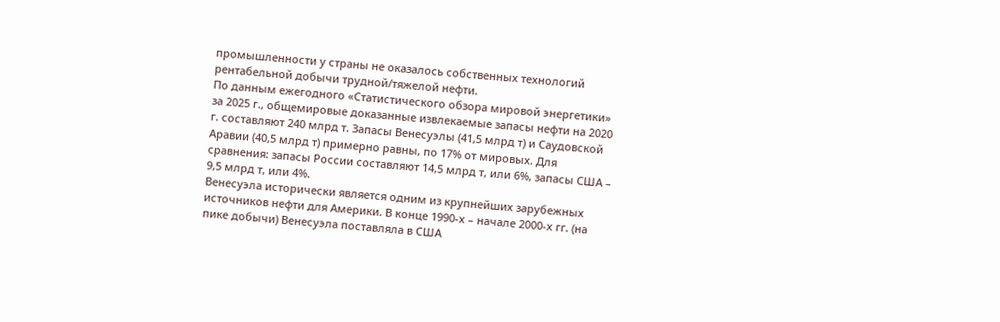промышленности у страны не оказалось собственных технологий рентабельной добычи трудной/тяжелой нефти.
По данным ежегодного «Статистического обзора мировой энергетики» за 2025 г., общемировые доказанные извлекаемые запасы нефти на 2020 г. составляют 240 млрд т. Запасы Венесуэлы (41,5 млрд т) и Саудовской Аравии (40,5 млрд т) примерно равны, по 17% от мировых. Для сравнения: запасы России составляют 14,5 млрд т, или 6%, запасы США – 9,5 млрд т, или 4%.
Венесуэла исторически является одним из крупнейших зарубежных источников нефти для Америки. В конце 1990-х – начале 2000-х гг. (на пике добычи) Венесуэла поставляла в США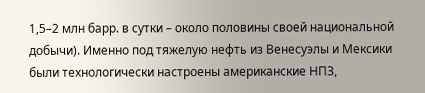1,5–2 млн барр. в сутки – около половины своей национальной добычи). Именно под тяжелую нефть из Венесуэлы и Мексики были технологически настроены американские НПЗ,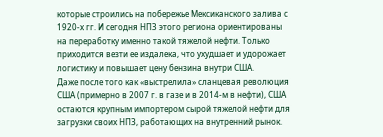которые строились на побережье Мексиканского залива с 1920-х гг. И сегодня НПЗ этого региона ориентированы на переработку именно такой тяжелой нефти. Только приходится везти ее издалека, что ухудшает и удорожает логистику и повышает цену бензина внутри США.
Даже после того как «выстрелила» сланцевая революция США (примерно в 2007 г. в газе и в 2014-м в нефти), США остаются крупным импортером сырой тяжелой нефти для загрузки своих НПЗ, работающих на внутренний рынок.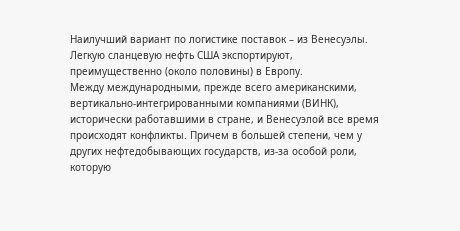Наилучший вариант по логистике поставок – из Венесуэлы. Легкую сланцевую нефть США экспортируют, преимущественно (около половины) в Европу.
Между международными, прежде всего американскими, вертикально-интегрированными компаниями (ВИНК), исторически работавшими в стране, и Венесуэлой все время происходят конфликты. Причем в большей степени, чем у других нефтедобывающих государств, из-за особой роли, которую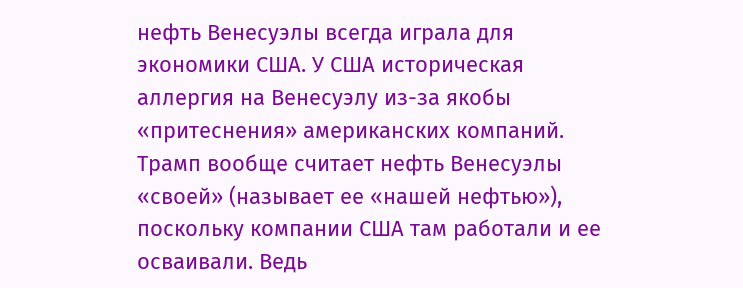нефть Венесуэлы всегда играла для экономики США. У США историческая аллергия на Венесуэлу из-за якобы «притеснения» американских компаний. Трамп вообще считает нефть Венесуэлы «своей» (называет ее «нашей нефтью»), поскольку компании США там работали и ее осваивали. Ведь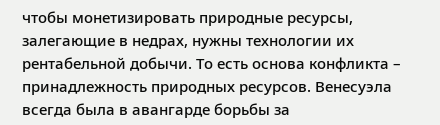чтобы монетизировать природные ресурсы, залегающие в недрах, нужны технологии их рентабельной добычи. То есть основа конфликта – принадлежность природных ресурсов. Венесуэла всегда была в авангарде борьбы за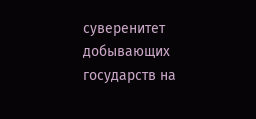суверенитет добывающих государств на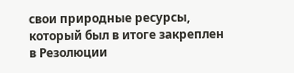свои природные ресурсы, который был в итоге закреплен в Резолюции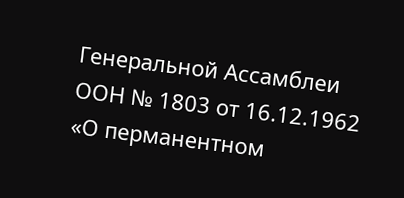Генеральной Ассамблеи ООН № 1803 от 16.12.1962 «О перманентном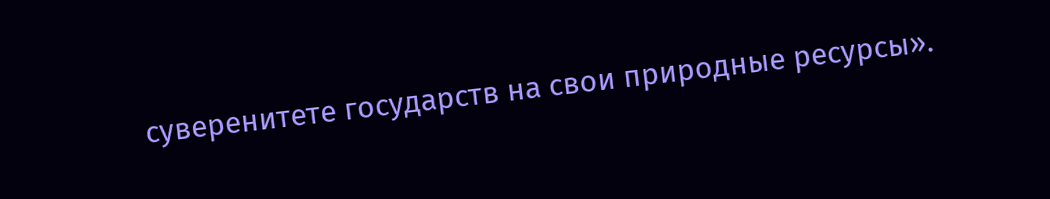суверенитете государств на свои природные ресурсы».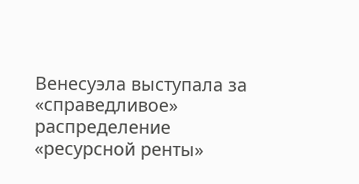Венесуэла выступала за «справедливое» распределение «ресурсной ренты»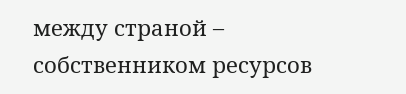между страной – собственником ресурсов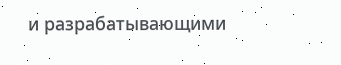и разрабатывающими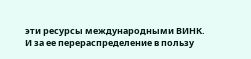эти ресурсы международными ВИНК. И за ее перераспределение в пользу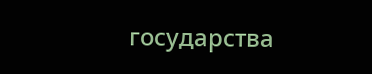государства